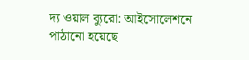দ্য ওয়াল ব্যুরো: আইসোলেশনে পাঠানো হয়েছে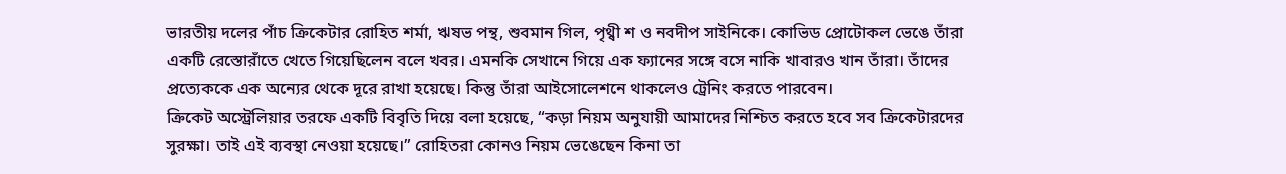ভারতীয় দলের পাঁচ ক্রিকেটার রোহিত শর্মা, ঋষভ পন্থ, শুবমান গিল, পৃথ্বী শ ও নবদীপ সাইনিকে। কোভিড প্রোটোকল ভেঙে তাঁরা একটি রেস্তোরাঁতে খেতে গিয়েছিলেন বলে খবর। এমনকি সেখানে গিয়ে এক ফ্যানের সঙ্গে বসে নাকি খাবারও খান তাঁরা। তাঁদের প্রত্যেককে এক অন্যের থেকে দূরে রাখা হয়েছে। কিন্তু তাঁরা আইসোলেশনে থাকলেও ট্রেনিং করতে পারবেন।
ক্রিকেট অস্ট্রেলিয়ার তরফে একটি বিবৃতি দিয়ে বলা হয়েছে, “কড়া নিয়ম অনুযায়ী আমাদের নিশ্চিত করতে হবে সব ক্রিকেটারদের সুরক্ষা। তাই এই ব্যবস্থা নেওয়া হয়েছে।” রোহিতরা কোনও নিয়ম ভেঙেছেন কিনা তা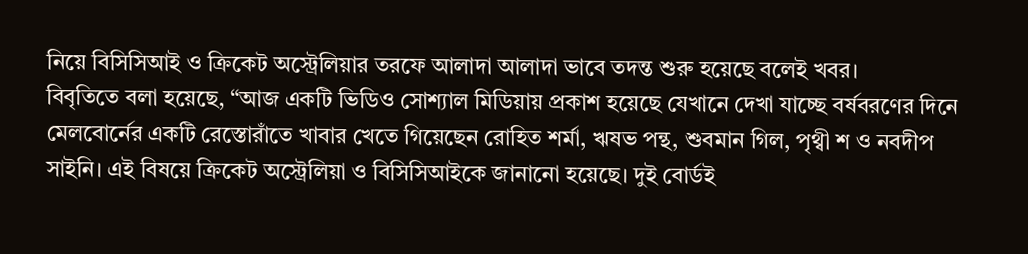নিয়ে বিসিসিআই ও ক্রিকেট অস্ট্রেলিয়ার তরফে আলাদা আলাদা ভাবে তদন্ত শুরু হয়েছে বলেই খবর।
বিবৃতিতে বলা হয়েছে, “আজ একটি ভিডিও সোশ্যাল মিডিয়ায় প্রকাশ হয়েছে যেখানে দেখা যাচ্ছে বর্ষবরণের দিনে মেলবোর্নের একটি রেস্তোরাঁতে খাবার খেতে গিয়েছেন রোহিত শর্মা, ঋষভ পন্থ, শুবমান গিল, পৃথ্বী শ ও নবদীপ সাইনি। এই বিষয়ে ক্রিকেট অস্ট্রেলিয়া ও বিসিসিআইকে জানানো হয়েছে। দুই বোর্ডই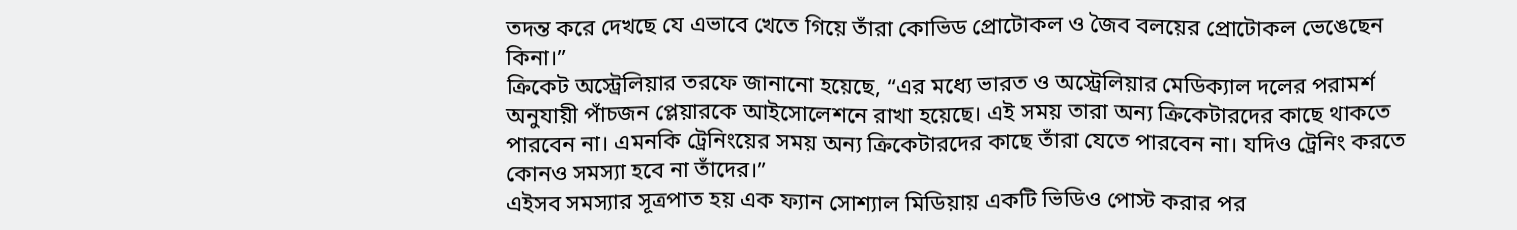তদন্ত করে দেখছে যে এভাবে খেতে গিয়ে তাঁরা কোভিড প্রোটোকল ও জৈব বলয়ের প্রোটোকল ভেঙেছেন কিনা।”
ক্রিকেট অস্ট্রেলিয়ার তরফে জানানো হয়েছে, “এর মধ্যে ভারত ও অস্ট্রেলিয়ার মেডিক্যাল দলের পরামর্শ অনুযায়ী পাঁচজন প্লেয়ারকে আইসোলেশনে রাখা হয়েছে। এই সময় তারা অন্য ক্রিকেটারদের কাছে থাকতে পারবেন না। এমনকি ট্রেনিংয়ের সময় অন্য ক্রিকেটারদের কাছে তাঁরা যেতে পারবেন না। যদিও ট্রেনিং করতে কোনও সমস্যা হবে না তাঁদের।”
এইসব সমস্যার সূত্রপাত হয় এক ফ্যান সোশ্যাল মিডিয়ায় একটি ভিডিও পোস্ট করার পর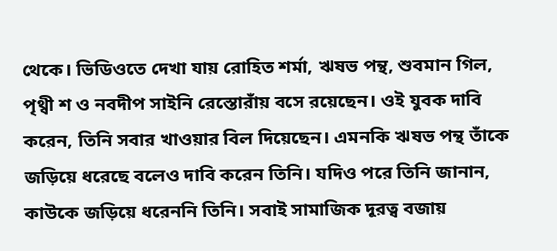থেকে। ভিডিওতে দেখা যায় রোহিত শর্মা, ঋষভ পন্থ, শুবমান গিল, পৃথ্বী শ ও নবদীপ সাইনি রেস্তোরাঁয় বসে রয়েছেন। ওই যুবক দাবি করেন, তিনি সবার খাওয়ার বিল দিয়েছেন। এমনকি ঋষভ পন্থ তাঁকে জড়িয়ে ধরেছে বলেও দাবি করেন তিনি। যদিও পরে তিনি জানান, কাউকে জড়িয়ে ধরেননি তিনি। সবাই সামাজিক দূরত্ব বজায়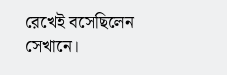রেখেই বসেছিলেন সেখানে।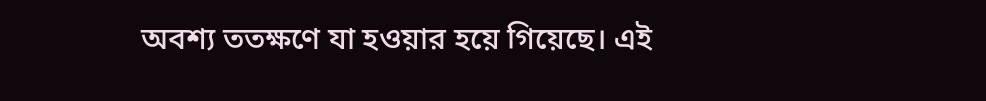অবশ্য ততক্ষণে যা হওয়ার হয়ে গিয়েছে। এই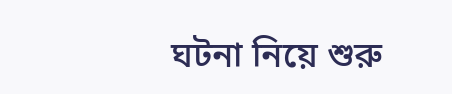ঘটনা নিয়ে শুরু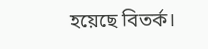হয়েছে বিতর্ক।